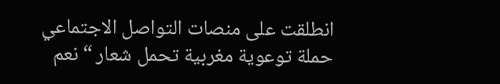انطلقت على منصات التواصل الاجتماعي حملة توعوية مغربية تحمل شعار “نعم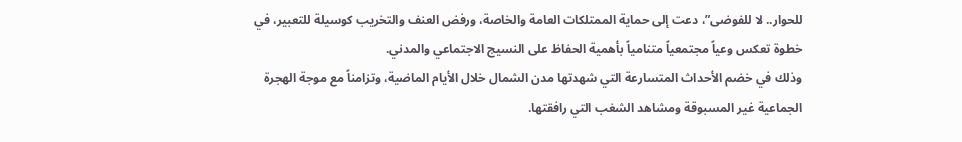للحوار.. لا للفوضى”، دعت إلى حماية الممتلكات العامة والخاصة، ورفض العنف والتخريب كوسيلة للتعبير، في خطوة تعكس وعياً مجتمعياً متنامياً بأهمية الحفاظ على النسيج الاجتماعي والمدني.
وذلك في خضم الأحداث المتسارعة التي شهدتها مدن الشمال خلال الأيام الماضية، وتزامناً مع موجة الهجرة الجماعية غير المسبوقة ومشاهد الشغب التي رافقتها.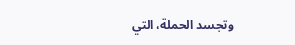وتجسد الحملة، التي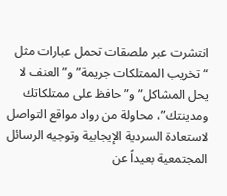انتشرت عبر ملصقات تحمل عبارات مثل “تخريب الممتلكات جريمة” و”العنف لا يحل المشاكل” و”حافظ على ممتلكاتك ومدينتك”، محاولة من رواد مواقع التواصل لاستعادة السردية الإيجابية وتوجيه الرسائل المجتمعية بعيداً عن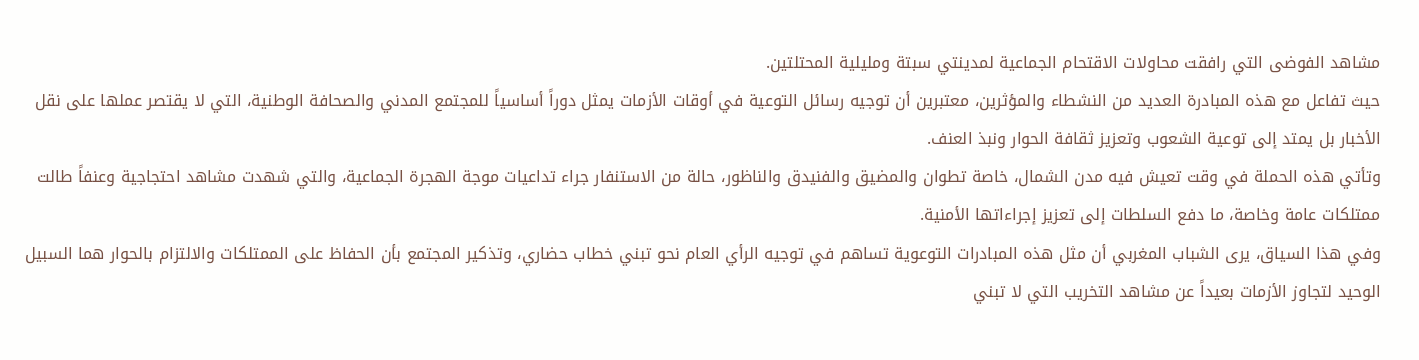مشاهد الفوضى التي رافقت محاولات الاقتحام الجماعية لمدينتي سبتة ومليلية المحتلتين.
حيث تفاعل مع هذه المبادرة العديد من النشطاء والمؤثرين، معتبرين أن توجيه رسائل التوعية في أوقات الأزمات يمثل دوراً أساسياً للمجتمع المدني والصحافة الوطنية، التي لا يقتصر عملها على نقل الأخبار بل يمتد إلى توعية الشعوب وتعزيز ثقافة الحوار ونبذ العنف.
وتأتي هذه الحملة في وقت تعيش فيه مدن الشمال، خاصة تطوان والمضيق والفنيدق والناظور، حالة من الاستنفار جراء تداعيات موجة الهجرة الجماعية، والتي شهدت مشاهد احتجاجية وعنفاً طالت ممتلكات عامة وخاصة، ما دفع السلطات إلى تعزيز إجراءاتها الأمنية.
وفي هذا السياق، يرى الشباب المغربي أن مثل هذه المبادرات التوعوية تساهم في توجيه الرأي العام نحو تبني خطاب حضاري، وتذكير المجتمع بأن الحفاظ على الممتلكات والالتزام بالحوار هما السبيل الوحيد لتجاوز الأزمات بعيداً عن مشاهد التخريب التي لا تبني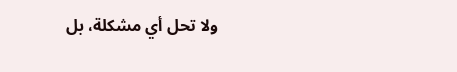ولا تحل أي مشكلة، بل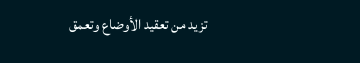تزيد من تعقيد الأوضاع وتعمق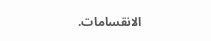الانقسامات.